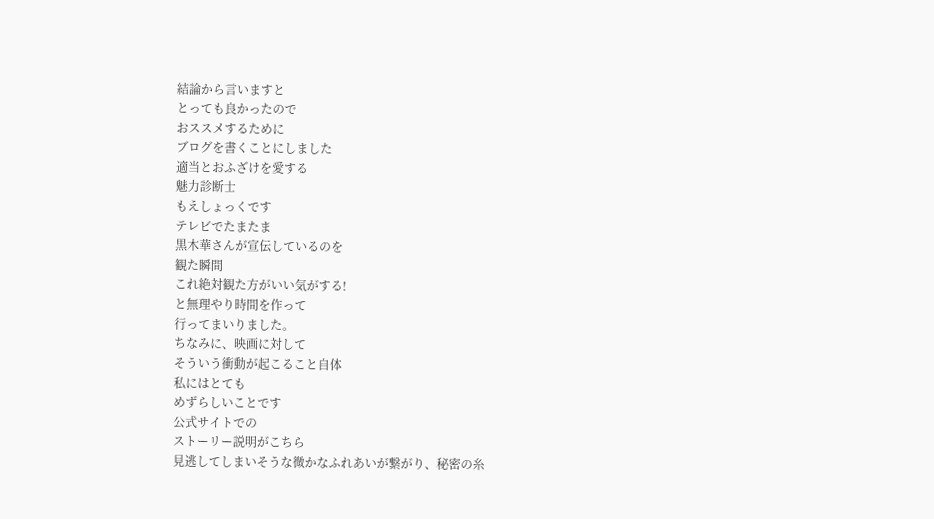結論から言いますと
とっても良かったので
おススメするために
ブログを書くことにしました
適当とおふざけを愛する
魅力診断士
もえしょっくです
テレビでたまたま
黒木華さんが宣伝しているのを
観た瞬間
これ絶対観た方がいい気がする!
と無理やり時間を作って
行ってまいりました。
ちなみに、映画に対して
そういう衝動が起こること自体
私にはとても
めずらしいことです
公式サイトでの
ストーリー説明がこちら
見逃してしまいそうな微かなふれあいが繋がり、秘密の糸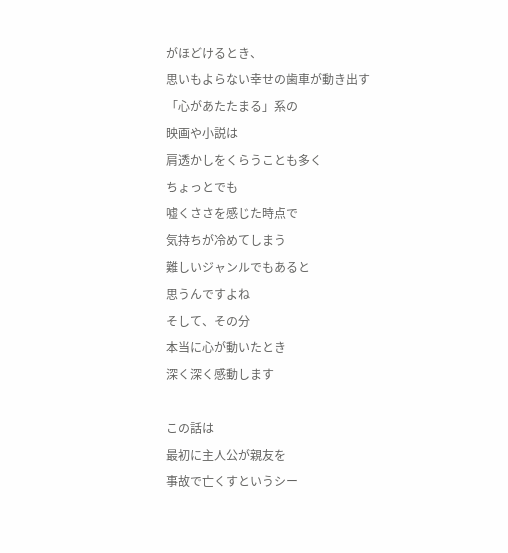がほどけるとき、
思いもよらない幸せの歯車が動き出す
「心があたたまる」系の
映画や小説は
肩透かしをくらうことも多く
ちょっとでも
嘘くささを感じた時点で
気持ちが冷めてしまう
難しいジャンルでもあると
思うんですよね
そして、その分
本当に心が動いたとき
深く深く感動します

この話は
最初に主人公が親友を
事故で亡くすというシー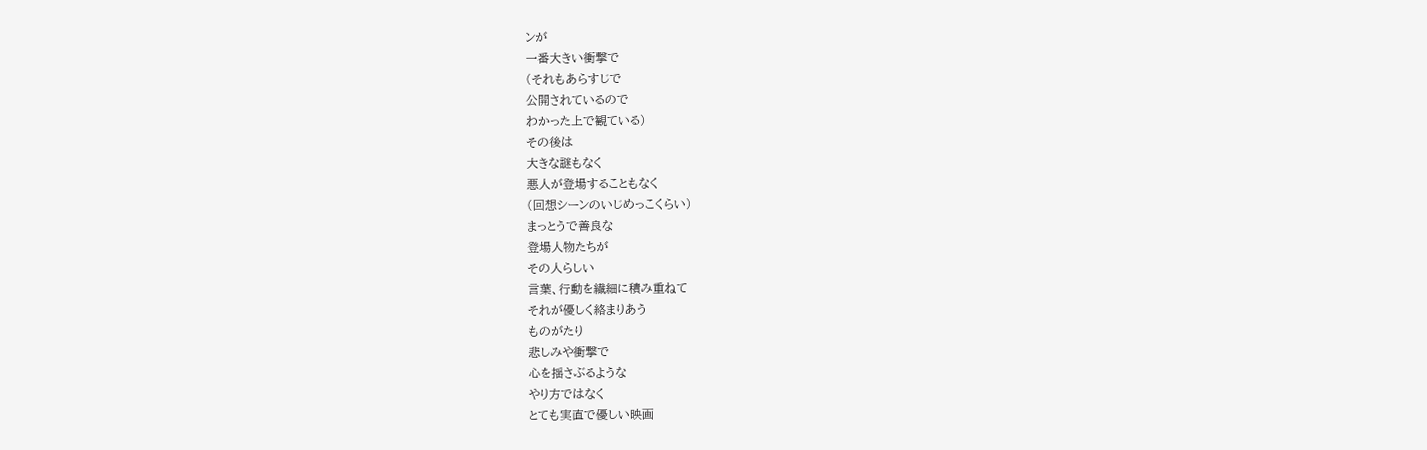ンが
一番大きい衝撃で
(それもあらすじで
公開されているので
わかった上で観ている)
その後は
大きな謎もなく
悪人が登場することもなく
(回想シーンのいじめっこくらい)
まっとうで善良な
登場人物たちが
その人らしい
言葉、行動を繊細に積み重ねて
それが優しく絡まりあう
ものがたり
悲しみや衝撃で
心を揺さぶるような
やり方ではなく
とても実直で優しい映画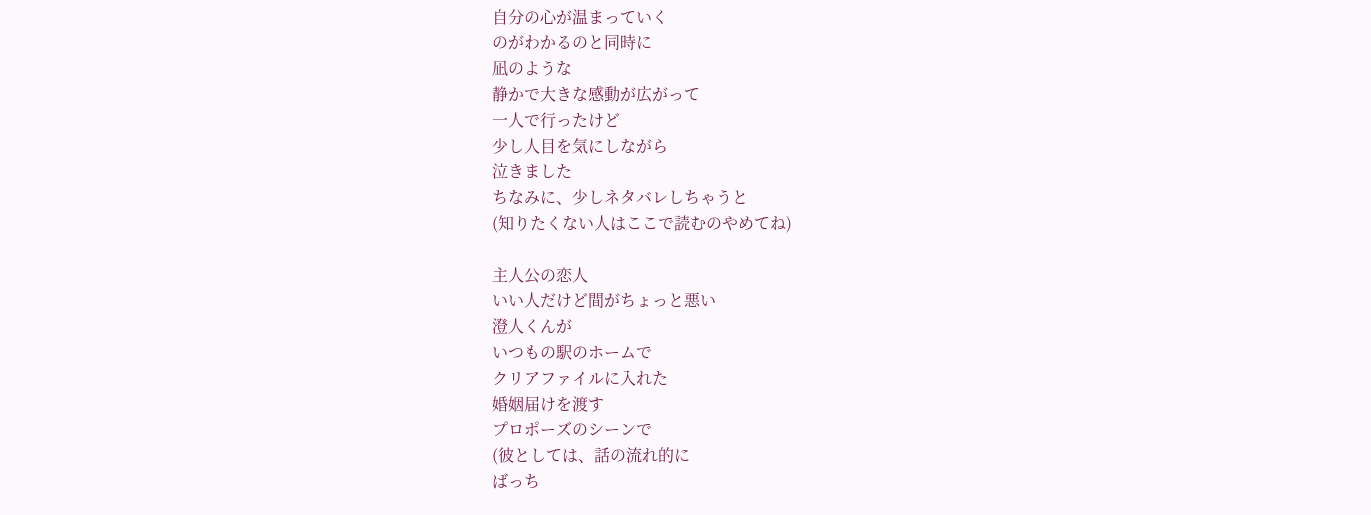自分の心が温まっていく
のがわかるのと同時に
凪のような
静かで大きな感動が広がって
一人で行ったけど
少し人目を気にしながら
泣きました
ちなみに、少しネタバレしちゃうと
(知りたくない人はここで読むのやめてね)

主人公の恋人
いい人だけど間がちょっと悪い
澄人くんが
いつもの駅のホームで
クリアファイルに入れた
婚姻届けを渡す
プロポーズのシーンで
(彼としては、話の流れ的に
ばっち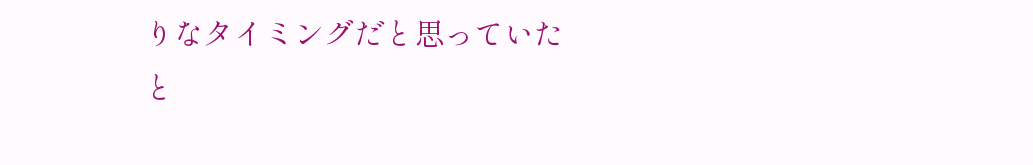りなタイミングだと思っていた
と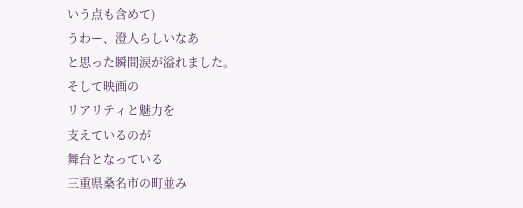いう点も含めて)
うわー、澄人らしいなあ
と思った瞬間涙が溢れました。
そして映画の
リアリティと魅力を
支えているのが
舞台となっている
三重県桑名市の町並み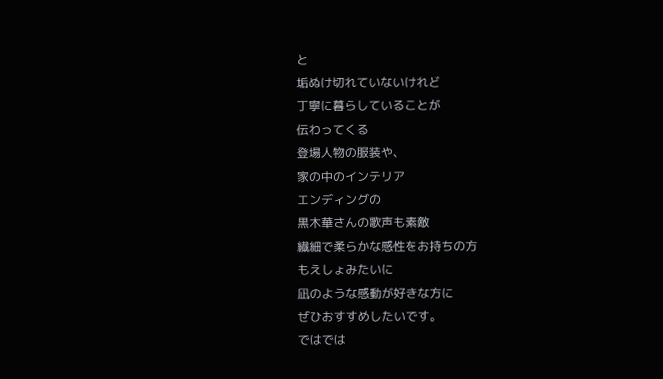と
垢ぬけ切れていないけれど
丁寧に暮らしていることが
伝わってくる
登場人物の服装や、
家の中のインテリア
エンディングの
黒木華さんの歌声も素敵
繊細で柔らかな感性をお持ちの方
もえしょみたいに
凪のような感動が好きな方に
ぜひおすすめしたいです。
ではでは